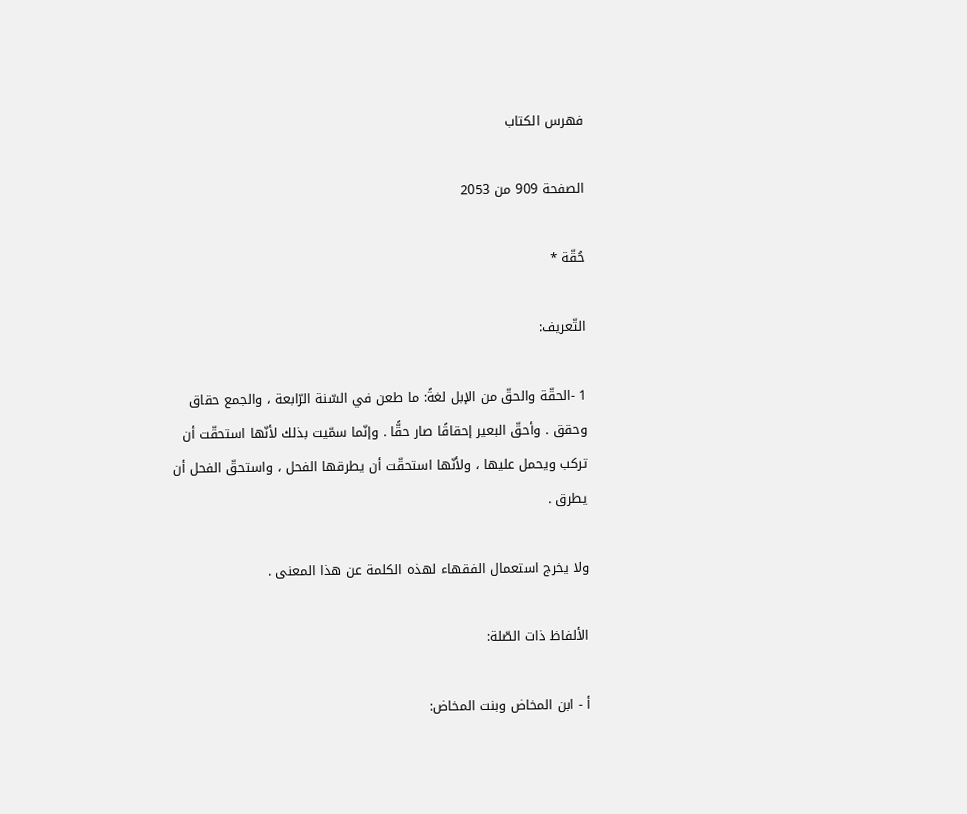فهرس الكتاب

الصفحة 909 من 2053

حُقّة *

التّعريف:

1 -الحقّة والحقّ من الإبل لغةً: ما طعن في السّنة الرّابعة ، والجمع حقاق وحقق . وأحقّ البعير إحقاقًا صار حقًّا . وإنّما سمّيت بذلك لأنّها استحقّت أن تركب ويحمل عليها ، ولأنّها استحقّت أن يطرقها الفحل ، واستحقّ الفحل أن يطرق .

ولا يخرج استعمال الفقهاء لهذه الكلمة عن هذا المعنى .

الألفاظ ذات الصّلة:

أ - ابن المخاض وبنت المخاض: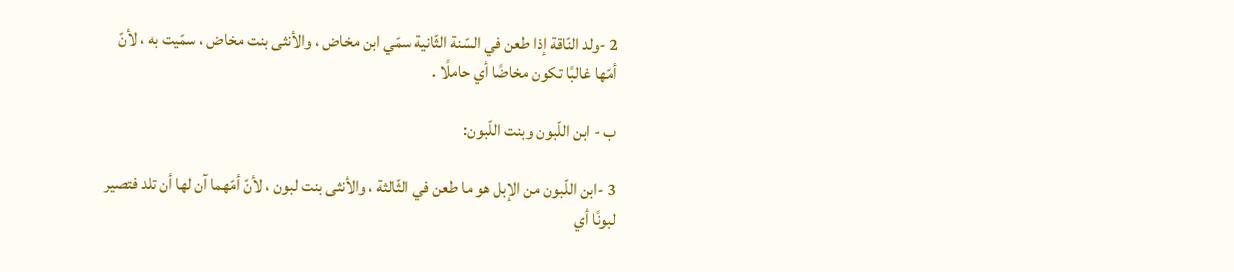2 -ولد النّاقة إذا طعن في السّنة الثّانية سمّي ابن مخاض ، والأنثى بنت مخاض ، سمّيت به ، لأنّ أمّها غالبًا تكون مخاضًا أي حاملًا .

ب - ابن اللّبون وبنت اللّبون:

3 -ابن اللّبون من الإبل هو ما طعن في الثّالثة ، والأنثى بنت لبون ، لأنّ أمّهما آن لها أن تلد فتصير لبونًا أي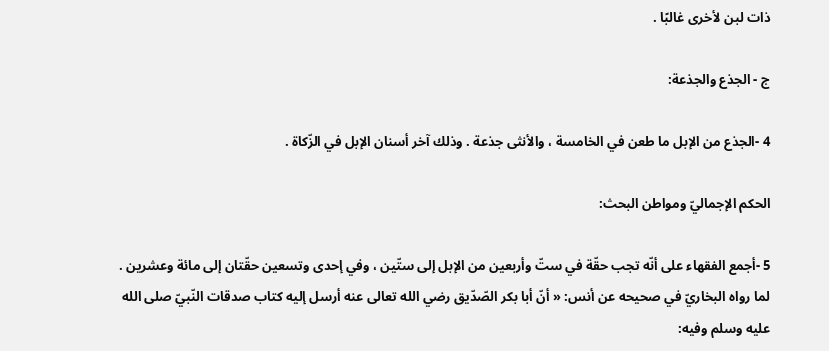ذات لبن لأخرى غالبًا .

ج - الجذع والجذعة:

4 -الجذع من الإبل ما طعن في الخامسة ، والأنثى جذعة . وذلك آخر أسنان الإبل في الزّكاة .

الحكم الإجماليّ ومواطن البحث:

5 -أجمع الفقهاء على أنّه تجب حقّة في ستّ وأربعين من الإبل إلى ستّين ، وفي إحدى وتسعين حقّتان إلى مائة وعشرين . لما رواه البخاريّ في صحيحه عن أنس: « أنّ أبا بكر الصّدّيق رضي الله تعالى عنه أرسل إليه كتاب صدقات النّبيّ صلى الله عليه وسلم وفيه: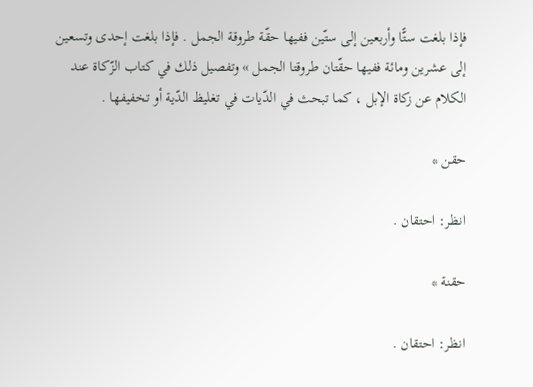فإذا بلغت ستًّا وأربعين إلى ستّين ففيها حقّة طروقة الجمل . فإذا بلغت إحدى وتسعين إلى عشرين ومائة ففيها حقّتان طروقتا الجمل » وتفصيل ذلك في كتاب الزّكاة عند الكلام عن زكاة الإبل ، كما تبحث في الدّيات في تغليظ الدّية أو تخفيفها .

حقن *

انظر: احتقان .

حقنة *

انظر: احتقان .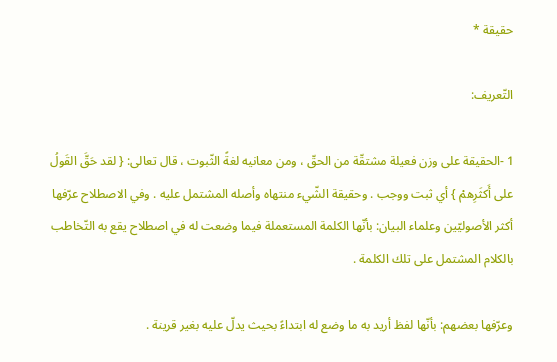حقيقة *

التّعريف:

1 -الحقيقة على وزن فعيلة مشتقّة من الحقّ ، ومن معانيه لغةً الثّبوت ، قال تعالى: { لقد حَقَّ القَولُ على أَكثَرِهمْ } أي ثبت ووجب . وحقيقة الشّيء منتهاه وأصله المشتمل عليه . وفي الاصطلاح عرّفها أكثر الأصوليّين وعلماء البيان: بأنّها الكلمة المستعملة فيما وضعت له في اصطلاح يقع به التّخاطب بالكلام المشتمل على تلك الكلمة .

وعرّفها بعضهم: بأنّها لفظ أريد به ما وضع له ابتداءً بحيث يدلّ عليه بغير قرينة .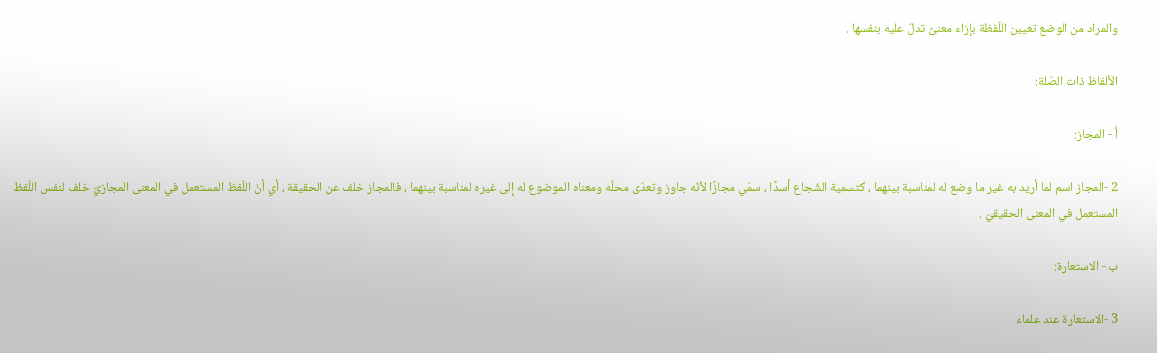والمراد من الوضع تعيين اللّفظة بإزاء معنىً تدلّ عليه بنفسها .

الألفاظ ذات الصّلة:

أ - المجاز:

2 -المجاز اسم لما أريد به غير ما وضع له لمناسبة بينهما ، كتسمية الشّجاع أسدًا ، سمّي مجازًا لأنّه جاوز وتعدّى محلّه ومعناه الموضوع له إلى غيره لمناسبة بينهما ، فالمجاز خلف عن الحقيقة ، أي أنّ اللّفظ المستعمل في المعنى المجازيّ خلف لنفس اللّفظ المستعمل في المعنى الحقيقيّ .

ب - الاستعارة:

3 -الاستعارة عند علماء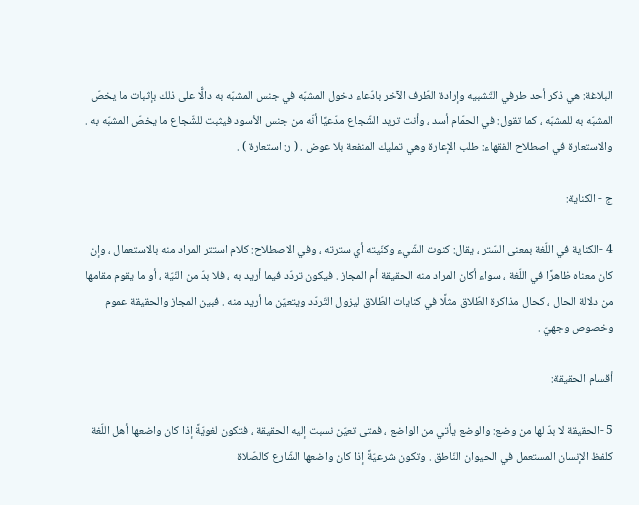البلاغة: هي ذكر أحد طرفي التّشبيه وإرادة الطّرف الآخر بادّعاء دخول المشبّه في جنس المشبّه به دالًّا على ذلك بإثبات ما يخصّ المشبّه به للمشبّه ، كما تقول: في الحمّام أسد ، وأنت تريد الشّجاع مدّعيًا أنّه من جنس الأسود فيثبت للشّجاع ما يخصّ المشبّه به . والاستعارة في اصطلاح الفقهاء: طلب الإعارة وهي تمليك المنفعة بلا عوض . ( ر: استعارة ) .

ج - الكناية:

4 -الكناية في اللّغة بمعنى السّتر ، يقال: كنوت الشّيء وكنّيته أي سترته ، وفي الاصطلاح: كلام استتر المراد منه بالاستعمال ، وإن كان معناه ظاهرًا في اللّغة ، سواء أكان المراد منه الحقيقة أم المجاز . فيكون تردّد فيما أريد به ، فلا بدّ من النّيّة ، أو ما يقوم مقامها من دلالة الحال ، كحال مذاكرة الطّلاق مثلًا في كنايات الطّلاق ليزول التّردّد ويتعيّن ما أريد منه . فبين المجاز والحقيقة عموم وخصوص وجهيّ .

أقسام الحقيقة:

5 -الحقيقة لا بدّ لها من وضع: والوضع يأتي من الواضع ، فمتى تعيّن نسبت إليه الحقيقة ، فتكون لغويّةً إذا كان واضعها أهل اللّغة كلفظ الإنسان المستعمل في الحيوان النّاطق . وتكون شرعيّةً إذا كان واضعها الشّارع كالصّلاة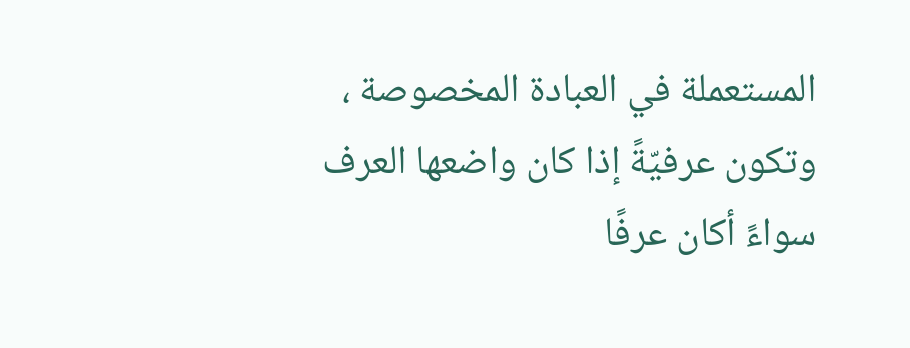المستعملة في العبادة المخصوصة ، وتكون عرفيّةً إذا كان واضعها العرف سواءً أكان عرفًا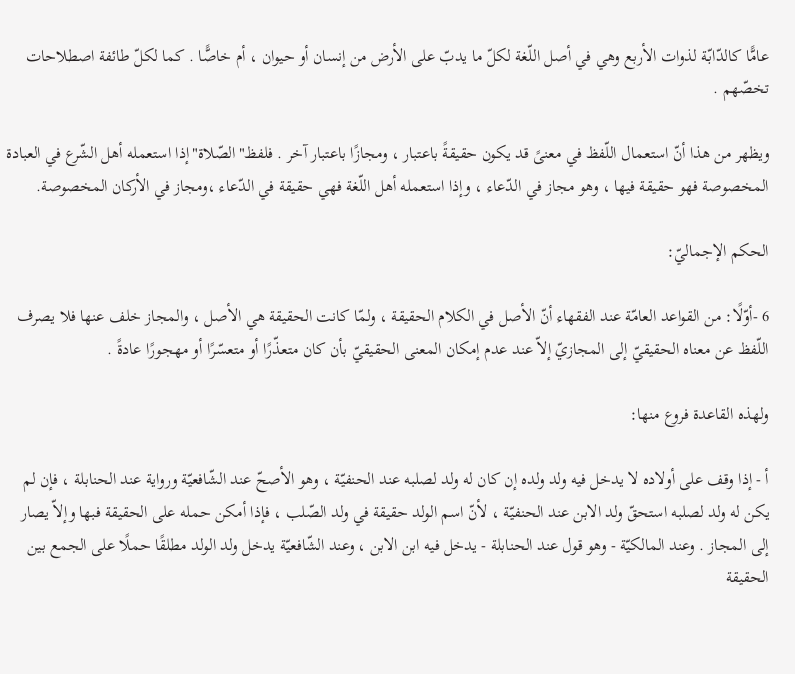عامًّا كالدّابّة لذوات الأربع وهي في أصل اللّغة لكلّ ما يدبّ على الأرض من إنسان أو حيوان ، أم خاصًّا . كما لكلّ طائفة اصطلاحات تخصّهم .

ويظهر من هذا أنّ استعمال اللّفظ في معنىً قد يكون حقيقةً باعتبار ، ومجازًا باعتبار آخر . فلفظ"الصّلاة"إذا استعمله أهل الشّرع في العبادة المخصوصة فهو حقيقة فيها ، وهو مجاز في الدّعاء ، وإذا استعمله أهل اللّغة فهي حقيقة في الدّعاء ،ومجاز في الأركان المخصوصة.

الحكم الإجماليّ:

6 -أوّلًا: من القواعد العامّة عند الفقهاء أنّ الأصل في الكلام الحقيقة ، ولمّا كانت الحقيقة هي الأصل ، والمجاز خلف عنها فلا يصرف اللّفظ عن معناه الحقيقيّ إلى المجازيّ إلاّ عند عدم إمكان المعنى الحقيقيّ بأن كان متعذّرًا أو متعسّرًا أو مهجورًا عادةً .

ولهذه القاعدة فروع منها:

أ - إذا وقف على أولاده لا يدخل فيه ولد ولده إن كان له ولد لصلبه عند الحنفيّة ، وهو الأصحّ عند الشّافعيّة ورواية عند الحنابلة ، فإن لم يكن له ولد لصلبه استحقّ ولد الابن عند الحنفيّة ، لأنّ اسم الولد حقيقة في ولد الصّلب ، فإذا أمكن حمله على الحقيقة فبها وإلاّ يصار إلى المجاز . وعند المالكيّة - وهو قول عند الحنابلة - يدخل فيه ابن الابن ، وعند الشّافعيّة يدخل ولد الولد مطلقًا حملًا على الجمع بين الحقيقة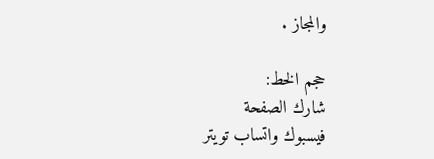والمجاز .

حجم الخط:
شارك الصفحة
فيسبوك واتساب تويتر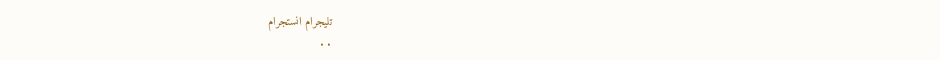تليجرام انستجرام
. .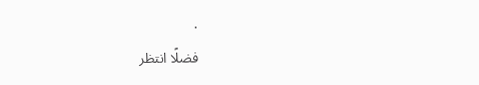.
فضلًا انتظر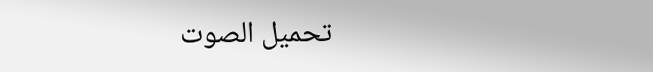تحميل الصوت